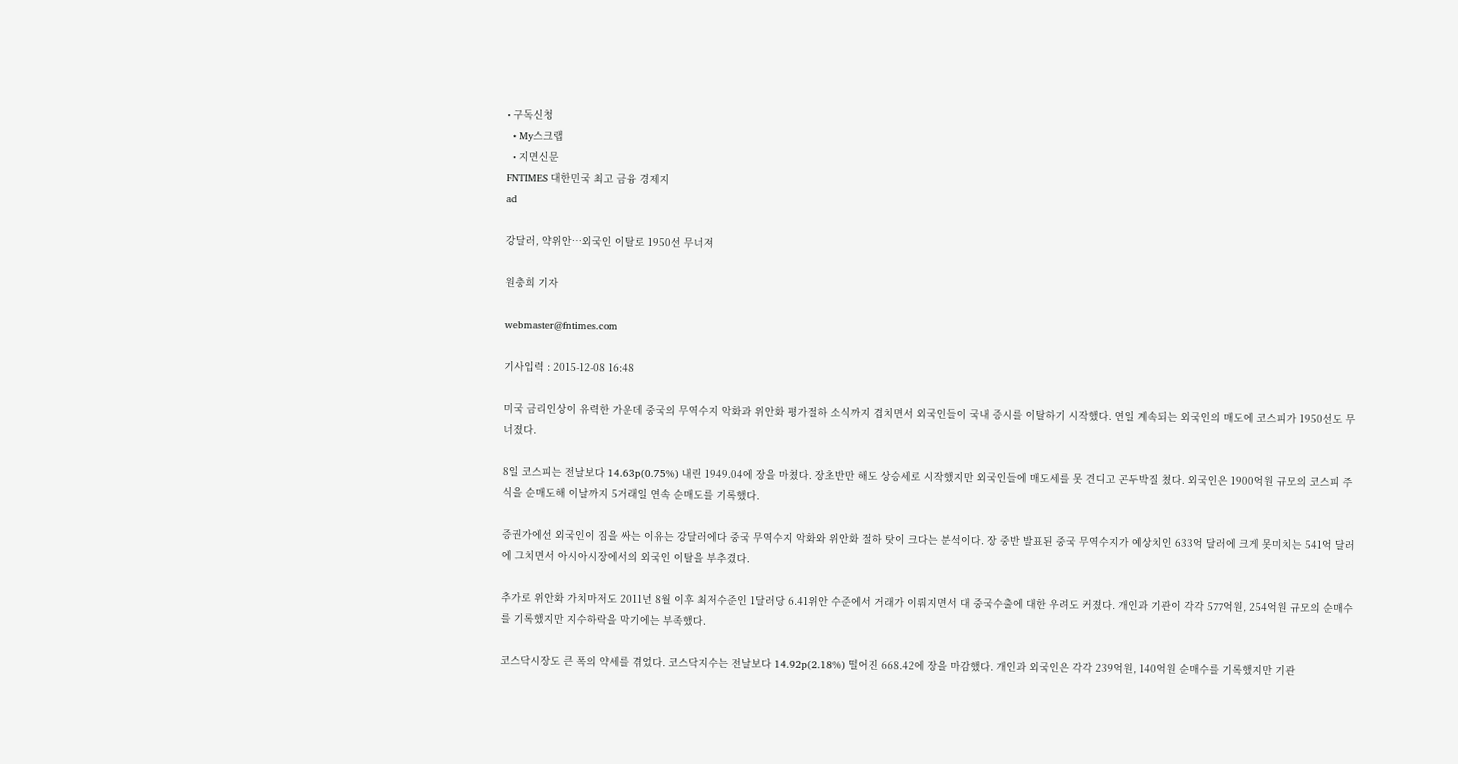• 구독신청
  • My스크랩
  • 지면신문
FNTIMES 대한민국 최고 금융 경제지
ad

강달러, 약위안…외국인 이탈로 1950선 무너져

원충희 기자

webmaster@fntimes.com

기사입력 : 2015-12-08 16:48

미국 금리인상이 유력한 가운데 중국의 무역수지 악화과 위안화 평가절하 소식까지 겹치면서 외국인들이 국내 증시를 이탈하기 시작했다. 연일 계속되는 외국인의 매도에 코스피가 1950선도 무너졌다.

8일 코스피는 전날보다 14.63p(0.75%) 내린 1949.04에 장을 마쳤다. 장초반만 해도 상승세로 시작했지만 외국인들에 매도세를 못 견디고 곤두박질 쳤다. 외국인은 1900억원 규모의 코스피 주식을 순매도해 이날까지 5거래일 연속 순매도를 기록했다.

증권가에선 외국인이 짐을 싸는 이유는 강달러에다 중국 무역수지 악화와 위안화 절하 탓이 크다는 분석이다. 장 중반 발표된 중국 무역수지가 예상치인 633억 달러에 크게 못미치는 541억 달러에 그치면서 아시아시장에서의 외국인 이탈을 부추겼다.

추가로 위안화 가치마저도 2011년 8월 이후 최저수준인 1달러당 6.41위안 수준에서 거래가 이뤄지면서 대 중국수출에 대한 우려도 커졌다. 개인과 기관이 각각 577억원, 254억원 규모의 순매수를 기록했지만 지수하락을 막기에는 부족했다.

코스닥시장도 큰 폭의 약세를 겪었다. 코스닥지수는 전날보다 14.92p(2.18%) 떨어진 668.42에 장을 마감했다. 개인과 외국인은 각각 239억원, 140억원 순매수를 기록했지만 기관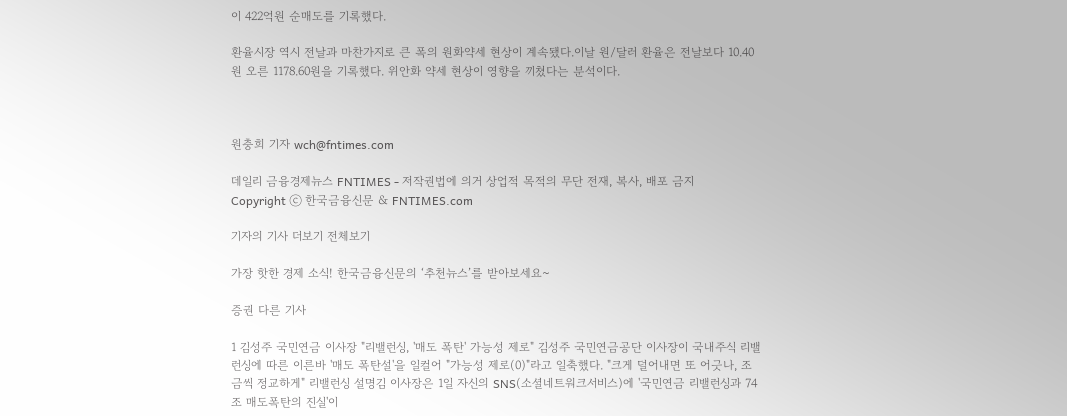이 422억원 순매도를 기록했다.

환율시장 역시 전날과 마찬가지로 큰 폭의 원화약세 현상이 계속됐다.이날 원/달러 환율은 전날보다 10.40원 오른 1178.60원을 기록했다. 위안화 약세 현상이 영향을 끼쳤다는 분석이다.



원충희 기자 wch@fntimes.com

데일리 금융경제뉴스 FNTIMES - 저작권법에 의거 상업적 목적의 무단 전재, 복사, 배포 금지
Copyright ⓒ 한국금융신문 & FNTIMES.com

기자의 기사 더보기 전체보기

가장 핫한 경제 소식! 한국금융신문의 ‘추천뉴스’를 받아보세요~

증권 다른 기사

1 김성주 국민연금 이사장 "리밸런싱, '매도 폭탄' 가능성 제로" 김성주 국민연금공단 이사장이 국내주식 리밸런싱에 따른 이른바 '매도 폭탄설'을 일컬어 "가능성 제로(0)"라고 일축했다. "크게 덜어내면 또 어긋나, 조금씩 정교하게" 리밸런싱 설명김 이사장은 1일 자신의 SNS(소셜네트워크서비스)에 '국민연금 리밸런싱과 74조 매도폭탄의 진실'이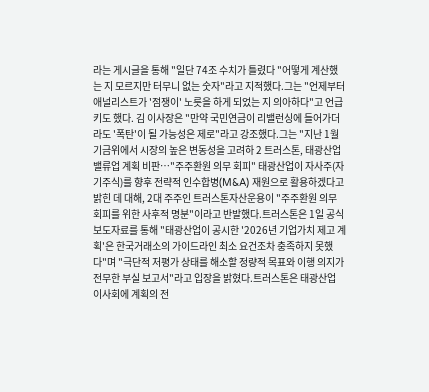라는 게시글을 통해 "일단 74조 수치가 틀렸다 "어떻게 계산했는 지 모르지만 터무니 없는 숫자"라고 지적했다.그는 "언제부터 애널리스트가 '점쟁이' 노릇을 하게 되었는 지 의아하다"고 언급키도 했다. 김 이사장은 "만약 국민연금이 리밸런싱에 들어가더라도 '폭탄'이 될 가능성은 제로"라고 강조했다.그는 "지난 1월 기금위에서 시장의 높은 변동성을 고려하 2 트러스톤, 태광산업 밸류업 계획 비판…"주주환원 의무 회피" 태광산업이 자사주(자기주식)를 향후 전략적 인수합병(M&A) 재원으로 활용하겠다고 밝힌 데 대해, 2대 주주인 트러스톤자산운용이 "주주환원 의무 회피를 위한 사후적 명분"이라고 반발했다.트러스톤은 1일 공식 보도자료를 통해 "태광산업이 공시한 '2026년 기업가치 제고 계획'은 한국거래소의 가이드라인 최소 요건조차 충족하지 못했다"며 "극단적 저평가 상태를 해소할 정량적 목표와 이행 의지가 전무한 부실 보고서"라고 입장을 밝혔다.트러스톤은 태광산업 이사회에 계획의 전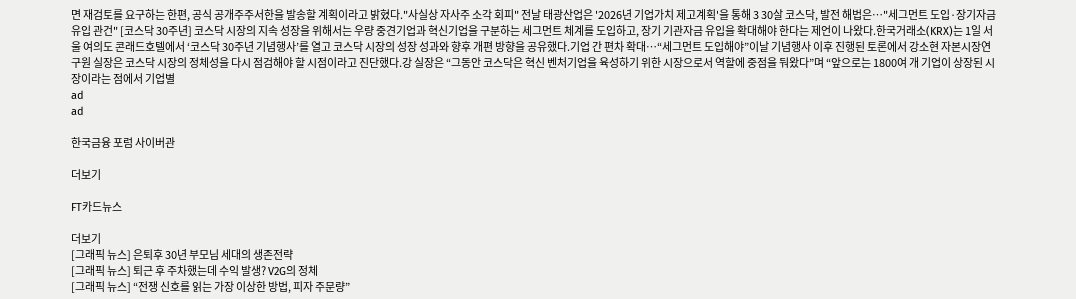면 재검토를 요구하는 한편, 공식 공개주주서한을 발송할 계획이라고 밝혔다."사실상 자사주 소각 회피" 전날 태광산업은 '2026년 기업가치 제고계획'을 통해 3 30살 코스닥, 발전 해법은…"세그먼트 도입·장기자금 유입 관건" [코스닥 30주년] 코스닥 시장의 지속 성장을 위해서는 우량 중견기업과 혁신기업을 구분하는 세그먼트 체계를 도입하고, 장기 기관자금 유입을 확대해야 한다는 제언이 나왔다.한국거래소(KRX)는 1일 서울 여의도 콘래드호텔에서 ‘코스닥 30주년 기념행사’를 열고 코스닥 시장의 성장 성과와 향후 개편 방향을 공유했다.기업 간 편차 확대…“세그먼트 도입해야”이날 기념행사 이후 진행된 토론에서 강소현 자본시장연구원 실장은 코스닥 시장의 정체성을 다시 점검해야 할 시점이라고 진단했다.강 실장은 “그동안 코스닥은 혁신 벤처기업을 육성하기 위한 시장으로서 역할에 중점을 둬왔다”며 “앞으로는 1800여 개 기업이 상장된 시장이라는 점에서 기업별
ad
ad

한국금융 포럼 사이버관

더보기

FT카드뉴스

더보기
[그래픽 뉴스] 은퇴후 30년 부모님 세대의 생존전략
[그래픽 뉴스] 퇴근 후 주차했는데 수익 발생? V2G의 정체
[그래픽 뉴스] “전쟁 신호를 읽는 가장 이상한 방법, 피자 주문량”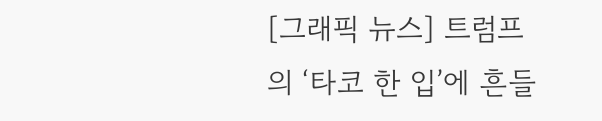[그래픽 뉴스] 트럼프의 ‘타코 한 입’에 흔들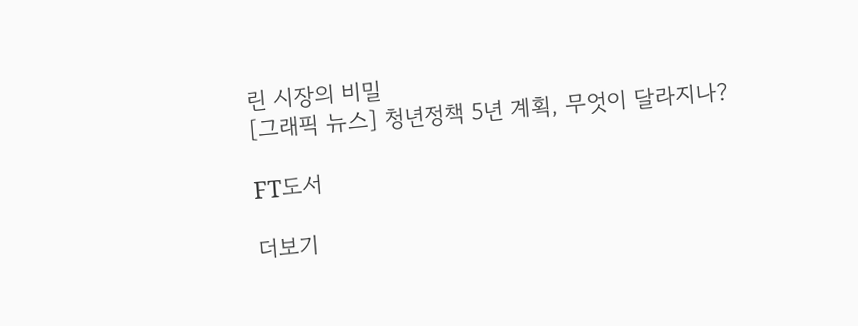린 시장의 비밀
[그래픽 뉴스] 청년정책 5년 계획, 무엇이 달라지나?

FT도서

더보기